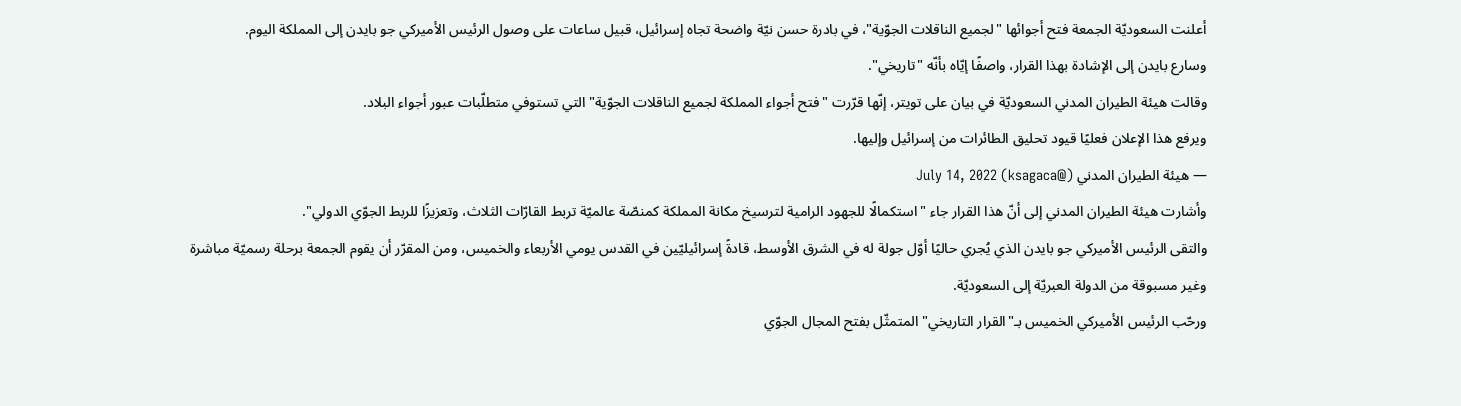أعلنت السعوديّة الجمعة فتح أجوائها "لجميع الناقلات الجوّية"، في بادرة حسن نيّة واضحة تجاه إسرائيل، قبيل ساعات على وصول الرئيس الأميركي جو بايدن إلى المملكة اليوم.
وسارع بايدن إلى الإشادة بهذا القرار، واصفًا إيّاه بأنّه "تاريخي".
وقالت هيئة الطيران المدني السعوديّة في بيان على تويتر، إنّها قرّرت "فتح أجواء المملكة لجميع الناقلات الجوّية" التي تستوفي متطلّبات عبور أجواء البلاد.
ويرفع هذا الإعلان فعليًا قيود تحليق الطائرات من إسرائيل وإليها.
— هيئة الطيران المدني (@ksagaca) July 14, 2022
وأشارت هيئة الطيران المدني إلى أنّ هذا القرار جاء "استكمالًا للجهود الرامية لترسيخ مكانة المملكة كمنصّة عالميّة تربط القارّات الثلاث، وتعزيزًا للربط الجوّي الدولي".
والتقى الرئيس الأميركي جو بايدن الذي يُجري حاليًا أوّل جولة له في الشرق الأوسط، قادةً إسرائيليّين في القدس يومي الأربعاء والخميس، ومن المقرّر أن يقوم الجمعة برحلة رسميّة مباشرة وغير مسبوقة من الدولة العبريّة إلى السعوديّة.
ورحّب الرئيس الأميركي الخميس بـ"القرار التاريخي" المتمثّل بفتح المجال الجوّي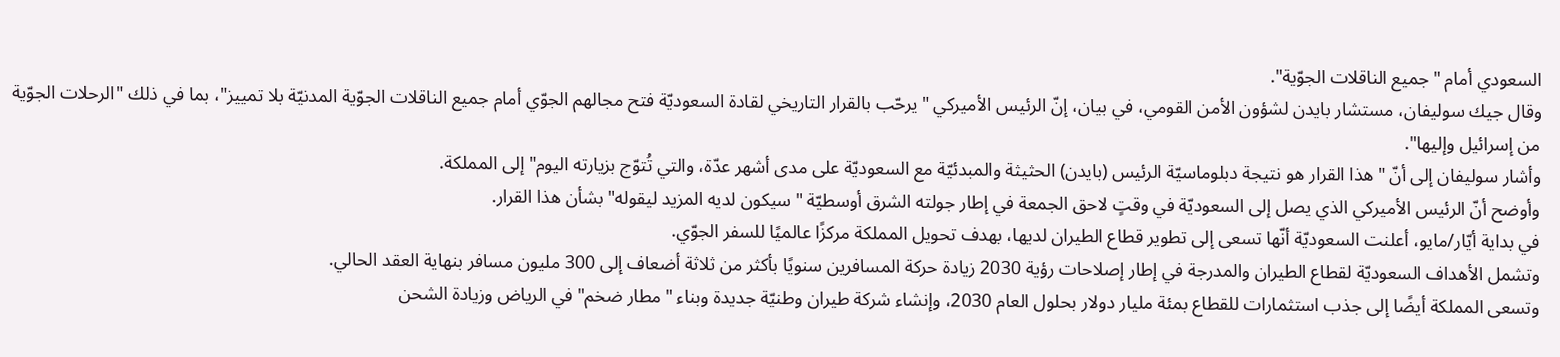السعودي أمام "جميع الناقلات الجوّية".
وقال جيك سوليفان، مستشار بايدن لشؤون الأمن القومي، في بيان، إنّ الرئيس الأميركي "يرحّب بالقرار التاريخي لقادة السعوديّة فتح مجالهم الجوّي أمام جميع الناقلات الجوّية المدنيّة بلا تمييز"، بما في ذلك "الرحلات الجوّية من إسرائيل وإليها".
وأشار سوليفان إلى أنّ "هذا القرار هو نتيجة دبلوماسيّة الرئيس (بايدن) الحثيثة والمبدئيّة مع السعوديّة على مدى أشهر عدّة، والتي تُتوّج بزيارته اليوم" إلى المملكة.
وأوضح أنّ الرئيس الأميركي الذي يصل إلى السعوديّة في وقتٍ لاحق الجمعة في إطار جولته الشرق أوسطيّة "سيكون لديه المزيد ليقوله" بشأن هذا القرار.
في بداية أيّار/مايو، أعلنت السعوديّة أنّها تسعى إلى تطوير قطاع الطيران لديها، بهدف تحويل المملكة مركزًا عالميًا للسفر الجوّي.
وتشمل الأهداف السعوديّة لقطاع الطيران والمدرجة في إطار إصلاحات رؤية 2030 زيادة حركة المسافرين سنويًا بأكثر من ثلاثة أضعاف إلى 300 مليون مسافر بنهاية العقد الحالي.
وتسعى المملكة أيضًا إلى جذب استثمارات للقطاع بمئة مليار دولار بحلول العام 2030، وإنشاء شركة طيران وطنيّة جديدة وبناء "مطار ضخم" في الرياض وزيادة الشحن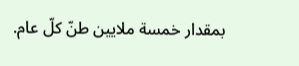بمقدار خمسة ملايين طنّ كلّ عام.